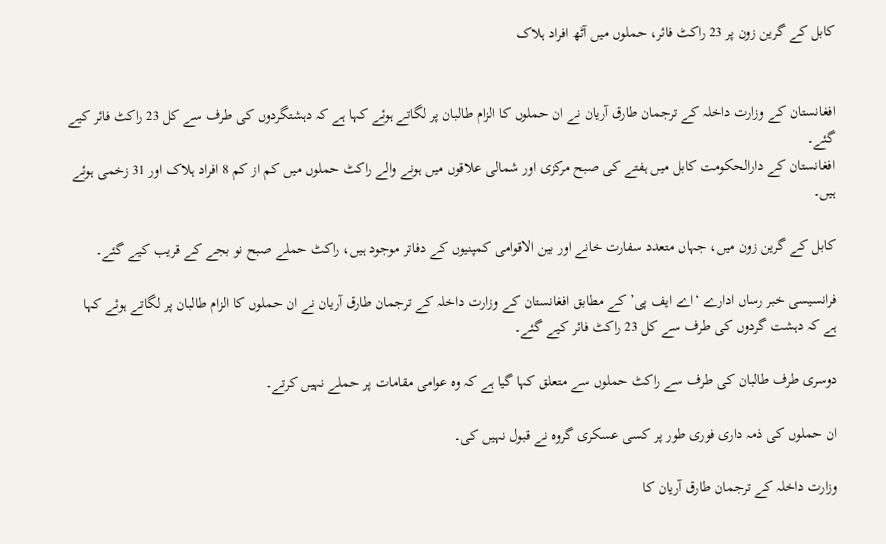کابل کے گرین زون پر 23 راکٹ فائر، حملوں میں آٹھ افراد ہلاک


افغانستان کے وزارت داخلہ کے ترجمان طارق آریان نے ان حملوں کا الزام طالبان پر لگاتے ہوئے کہا ہے کہ دہشتگردوں کی طرف سے کل 23 راکٹ فائر کیے گئے۔
افغانستان کے دارالحکومت کابل میں ہفتے کی صبح مرکزی اور شمالی علاقوں میں ہونے والے راکٹ حملوں میں کم از کم 8 افراد ہلاک اور 31 زخمی ہوئے ہیں۔

کابل کے گرین زون میں، جہاں متعدد سفارت خانے اور بین الاقوامی کمپنیوں کے دفاتر موجود ہیں، راکٹ حملے صبح نو بجے کے قریب کیے گئے۔

فرانسیسی خبر رساں ادارے ‘اے ایف پی’ کے مطابق افغانستان کے وزارت داخلہ کے ترجمان طارق آریان نے ان حملوں کا الزام طالبان پر لگاتے ہوئے کہا ہے کہ دہشت گردوں کی طرف سے کل 23 راکٹ فائر کیے گئے۔

دوسری طرف طالبان کی طرف سے راکٹ حملوں سے متعلق کہا گیا ہے کہ وہ عوامی مقامات پر حملے نہیں کرتے۔

ان حملوں کی ذمہ داری فوری طور پر کسی عسکری گروہ نے قبول نہیں کی۔

وزارت داخلہ کے ترجمان طارق آریان کا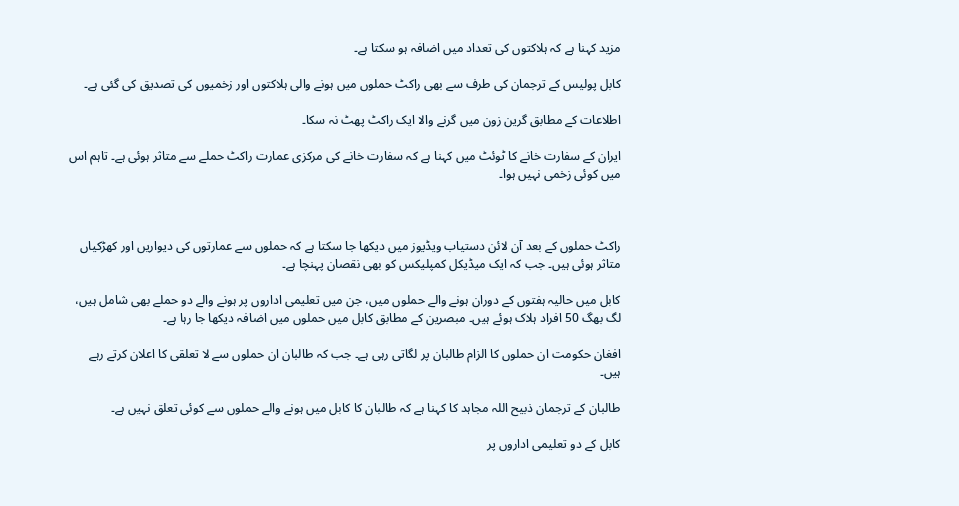مزید کہنا ہے کہ ہلاکتوں کی تعداد میں اضافہ ہو سکتا ہے۔

کابل پولیس کے ترجمان کی طرف سے بھی راکٹ حملوں میں ہونے والی ہلاکتوں اور زخمیوں کی تصدیق کی گئی ہے۔

اطلاعات کے مطابق گرین زون میں گرنے والا ایک راکٹ پھٹ نہ سکا۔

ایران کے سفارت خانے کا ٹوئٹ میں کہنا ہے کہ سفارت خانے کی مرکزی عمارت راکٹ حملے سے متاثر ہوئی ہے۔ تاہم اس میں کوئی زخمی نہیں ہوا۔



راکٹ حملوں کے بعد آن لائن دستیاب ویڈیوز میں دیکھا جا سکتا ہے کہ حملوں سے عمارتوں کی دیواریں اور کھڑکیاں متاثر ہوئی ہیں۔ جب کہ ایک میڈیکل کمپلیکس کو بھی نقصان پہنچا ہے۔

کابل میں حالیہ ہفتوں کے دوران ہونے والے حملوں میں، جن میں تعلیمی اداروں پر ہونے والے دو حملے بھی شامل ہیں، لگ بھگ 50 افراد ہلاک ہوئے ہیں۔ مبصرین کے مطابق کابل میں حملوں میں اضافہ دیکھا جا رہا ہے۔

افغان حکومت ان حملوں کا الزام طالبان پر لگاتی رہی ہے۔ جب کہ طالبان ان حملوں سے لا تعلقی کا اعلان کرتے رہے ہیں۔

طالبان کے ترجمان ذبیح اللہ مجاہد کا کہنا ہے کہ طالبان کا کابل میں ہونے والے حملوں سے کوئی تعلق نہیں ہے۔

کابل کے دو تعلیمی اداروں پر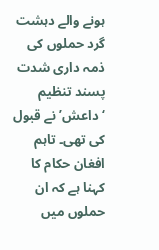ہونے والے دہشت گرد حملوں کی ذمہ داری شدت پسند تنظیم ‘داعش’ نے قبول کی تھی۔ تاہم افغان حکام کا کہنا ہے کہ ان حملوں میں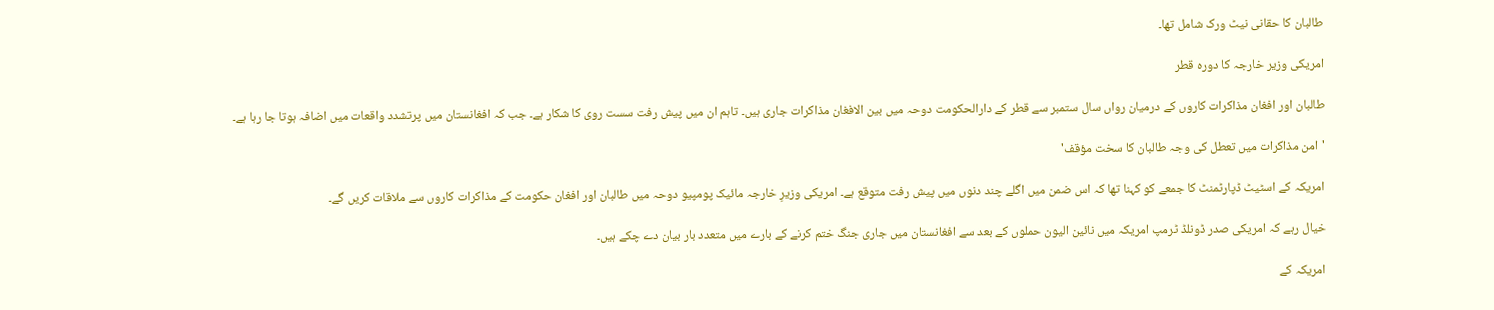طالبان کا حقانی نیٹ ورک شامل تھا۔

امریکی وزیر خارجہ کا دورہ قطر

طالبان اور افغان مذاکرات کاروں کے درمیان رواں سال ستمبر سے قطر کے دارالحکومت دوحہ میں بین الافغان مذاکرات جاری ہیں۔ تاہم ان میں پیش رفت سست روی کا شکار ہے۔ جب کہ افغانستان میں پرتشدد واقعات میں اضافہ ہوتا جا رہا ہے۔

'امن مذاکرات میں تعطل کی وجہ طالبان کا سخت مؤقف'

امریکہ کے اسٹیٹ ڈپارٹمنٹ کا جمعے کو کہنا تھا کہ اس ضمن میں اگلے چند دنوں میں پیش رفت متوقع ہے۔ امریکی وزیرِ خارجہ مائیک پومپیو دوحہ میں طالبان اور افغان حکومت کے مذاکرات کاروں سے ملاقات کریں گے۔

خیال رہے کہ امریکی صدر ڈونلڈ ٹرمپ امریکہ میں نائین الیون حملوں کے بعد سے افغانستان میں جاری جنگ ختم کرنے کے بارے میں متعدد بار بیان دے چکے ہیں۔

امریکہ کے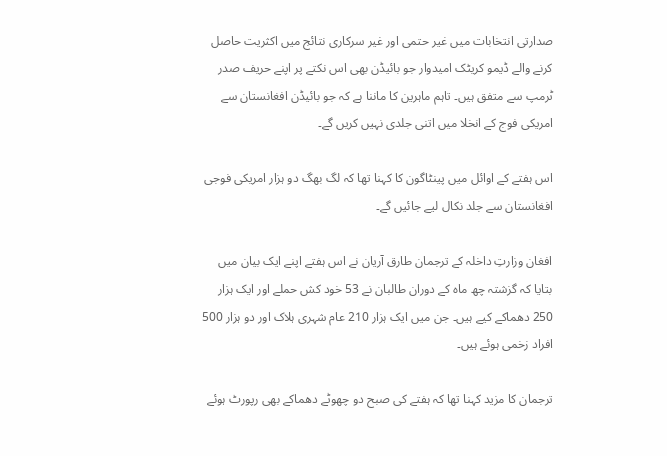صدارتی انتخابات میں غیر حتمی اور غیر سرکاری نتائج میں اکثریت حاصل کرنے والے ڈیمو کریٹک امیدوار جو بائیڈن بھی اس نکتے پر اپنے حریف صدر ٹرمپ سے متفق ہیں۔ تاہم ماہرین کا ماننا ہے کہ جو بائیڈن افغانستان سے امریکی فوج کے انخلا میں اتنی جلدی نہیں کریں گے۔

اس ہفتے کے اوائل میں پینٹاگون کا کہنا تھا کہ لگ بھگ دو ہزار امریکی فوجی افغانستان سے جلد نکال لیے جائیں گے۔

افغان وزارتِ داخلہ کے ترجمان طارق آریان نے اس ہفتے اپنے ایک بیان میں بتایا کہ گزشتہ چھ ماہ کے دوران طالبان نے 53 خود کش حملے اور ایک ہزار 250 دھماکے کیے ہیں۔ جن میں ایک ہزار 210 عام شہری ہلاک اور دو ہزار 500 افراد زخمی ہوئے ہیں۔

ترجمان کا مزید کہنا تھا کہ ہفتے کی صبح دو چھوٹے دھماکے بھی رپورٹ ہوئے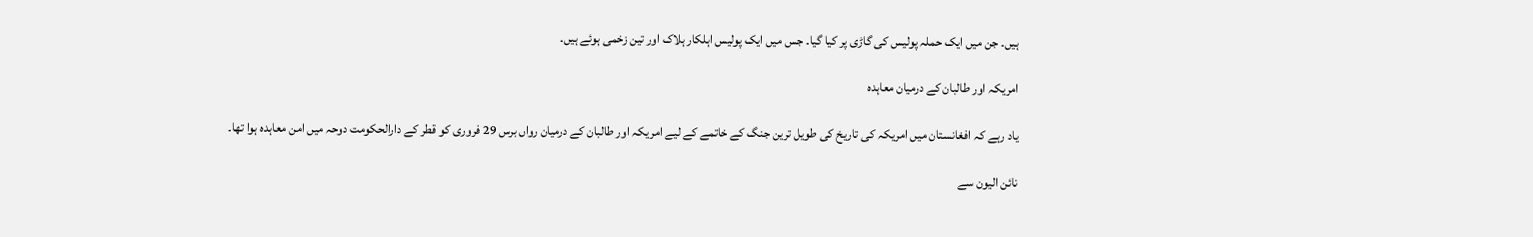ہیں۔ جن میں ایک حملہ پولیس کی گاڑی پر کیا گیا۔ جس میں ایک پولیس اہلکار ہلاک اور تین زخمی ہوئے ہیں۔

امریکہ اور طالبان کے درمیان معاہدہ

یاد رہے کہ افغانستان میں امریکہ کی تاریخ کی طویل ترین جنگ کے خاتمے کے لیے امریکہ اور طالبان کے درمیان رواں برس 29 فروری کو قطر کے دارالحکومت دوحہ میں امن معاہدہ ہوا تھا۔

نائن الیون سے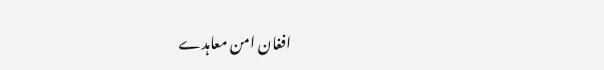افغان امن معاہدے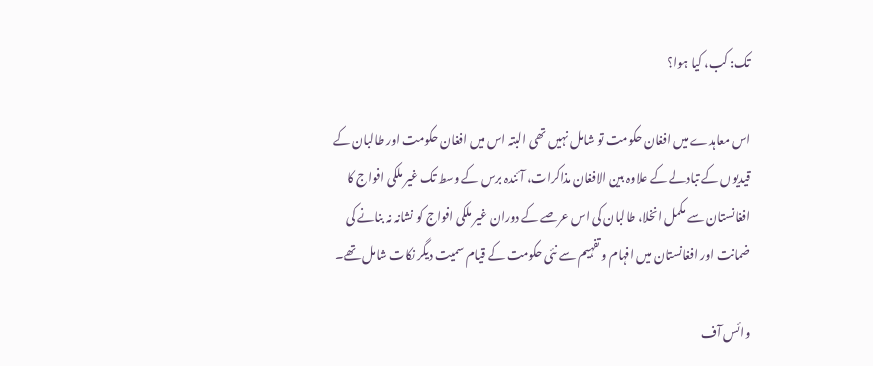تک: کب، کیا ہوا؟

اس معاہدے میں افغان حکومت تو شامل نہیں تھی البتہ اس میں افغان حکومت اور طالبان کے قیدیوں کے تبادلے کے علاوہ بین الافغان مذاکرات، آئندہ برس کے وسط تک غیر ملکی افواج کا افغانستان سے مکمل انخلا، طالبان کی اس عرصے کے دوران غیر ملکی افواج کو نشانہ نہ بنانے کی ضمانت اور افغانستان میں افہام و تفہیم سے نئی حکومت کے قیام سمیت دیگر نکات شامل تھے۔

وائس آف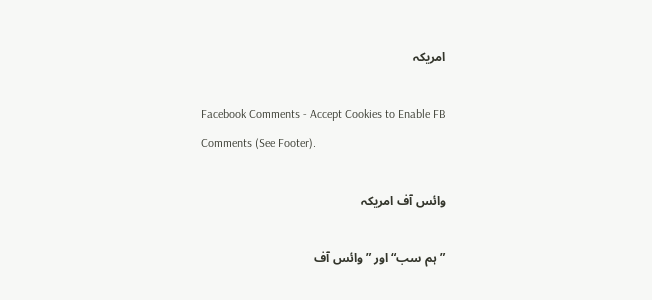امریکہ

Facebook Comments - Accept Cookies to Enable FB Comments (See Footer).

وائس آف امریکہ

”ہم سب“ اور ”وائس آف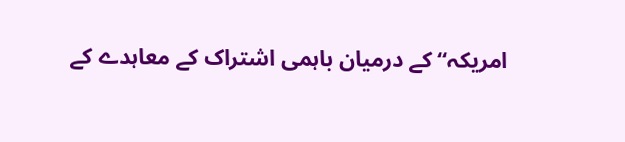امریکہ“ کے درمیان باہمی اشتراک کے معاہدے کے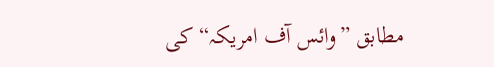مطابق ”وائس آف امریکہ“ کی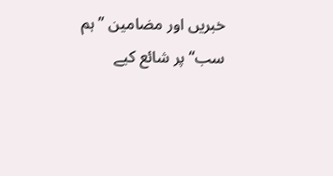خبریں اور مضامین ”ہم سب“ پر شائع کیے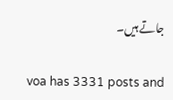جاتے ہیں۔

voa has 3331 posts and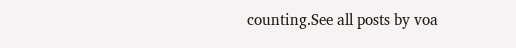counting.See all posts by voa